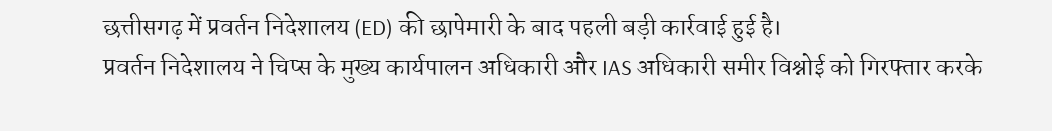छत्तीसगढ़ में प्रवर्तन निदेशालय (ED) की छापेमारी के बाद पहली बड़ी कार्रवाई हुई है।
प्रवर्तन निदेशालय ने चिप्स के मुख्य कार्यपालन अधिकारी और IAS अधिकारी समीर विश्नोई को गिरफ्तार करके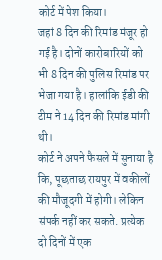कोर्ट में पेश किया।
जहां 8 दिन की रिमांड मंजूर हो गई है। दोनों कारोबारियों को भी 8 दिन की पुलिस रिमांड पर भेजा गया है। हालांकि ईडी की टीम ने 14 दिन की रिमांड मांगी थी।
कोर्ट ने अपने फैसले में सुनाया है कि, पूछताछ रायपुर में वकीलों की मौजूदगी में होगी। लेकिन संपर्क नहीं कर सकते. प्रत्येक दो दिनों में एक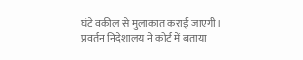घंटे वकील से मुलाकात कराई जाएगी।
प्रवर्तन निदेशालय ने कोर्ट में बताया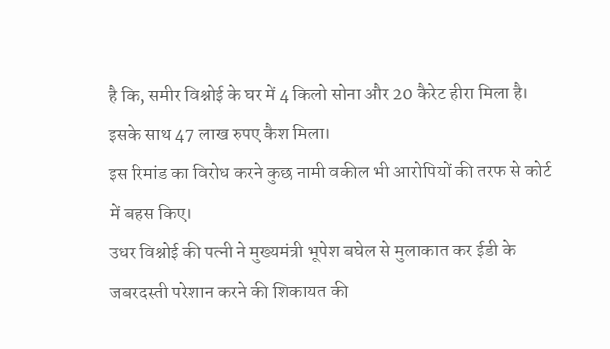है कि, समीर विश्नोई के घर में 4 किलो सोना और 20 कैरेट हीरा मिला है। इसके साथ 47 लाख रुपए कैश मिला।
इस रिमांड का विरोध करने कुछ नामी वकील भी आरोपियों की तरफ से कोर्ट में बहस किए।
उधर विश्नोई की पत्नी ने मुख्यमंत्री भूपेश बघेल से मुलाकात कर ईडी के जबरदस्ती परेशान करने की शिकायत की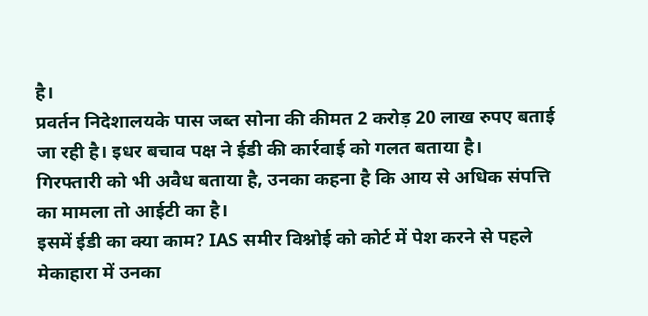है।
प्रवर्तन निदेशालयके पास जब्त सोना की कीमत 2 करोड़ 20 लाख रुपए बताई जा रही है। इधर बचाव पक्ष ने ईडी की कार्रवाई को गलत बताया है।
गिरफ्तारी को भी अवैध बताया है, उनका कहना है कि आय से अधिक संपत्ति का मामला तो आईटी का है।
इसमें ईडी का क्या काम? IAS समीर विश्नोई को कोर्ट में पेश करने से पहले मेकाहारा में उनका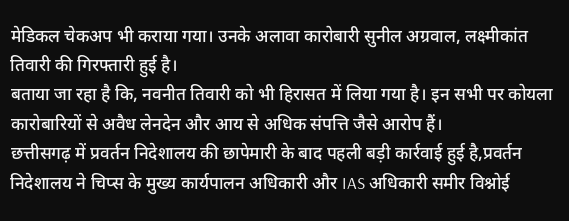मेडिकल चेकअप भी कराया गया। उनके अलावा कारोबारी सुनील अग्रवाल, लक्ष्मीकांत तिवारी की गिरफ्तारी हुई है।
बताया जा रहा है कि, नवनीत तिवारी को भी हिरासत में लिया गया है। इन सभी पर कोयला कारोबारियों से अवैध लेनदेन और आय से अधिक संपत्ति जैसे आरोप हैं।
छत्तीसगढ़ में प्रवर्तन निदेशालय की छापेमारी के बाद पहली बड़ी कार्रवाई हुई है,प्रवर्तन निदेशालय ने चिप्स के मुख्य कार्यपालन अधिकारी और IAS अधिकारी समीर विश्नोई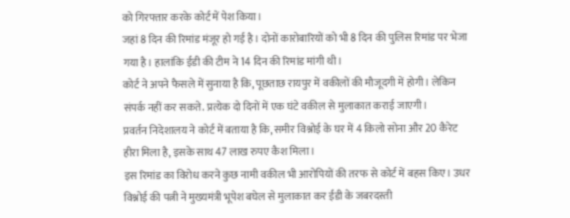को गिरफ्तार करके कोर्ट में पेश किया।
जहां 8 दिन की रिमांड मंजूर हो गई है। दोनों कारोबारियों को भी 8 दिन की पुलिस रिमांड पर भेजा गया है। हालांकि ईडी की टीम ने 14 दिन की रिमांड मांगी थी।
कोर्ट ने अपने फैसले में सुनाया है कि, पूछताछ रायपुर में वकीलों की मौजूदगी में होगी। लेकिन संपर्क नहीं कर सकते. प्रत्येक दो दिनों में एक घंटे वकील से मुलाकात कराई जाएगी।
प्रवर्तन निदेशालय ने कोर्ट में बताया है कि, समीर विश्नोई के घर में 4 किलो सोना और 20 कैरेट हीरा मिला है, इसके साथ 47 लाख रुपए कैश मिला।
इस रिमांड का विरोध करने कुछ नामी वकील भी आरोपियों की तरफ से कोर्ट में बहस किए। उधर विश्नोई की पत्नी ने मुख्यमंत्री भूपेश बघेल से मुलाकात कर ईडी के जबरदस्ती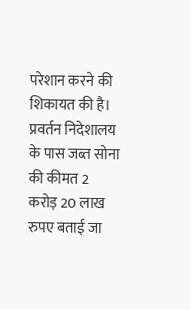परेशान करने की शिकायत की है।
प्रवर्तन निदेशालय के पास जब्त सोना की कीमत 2 करोड़ 20 लाख रुपए बताई जा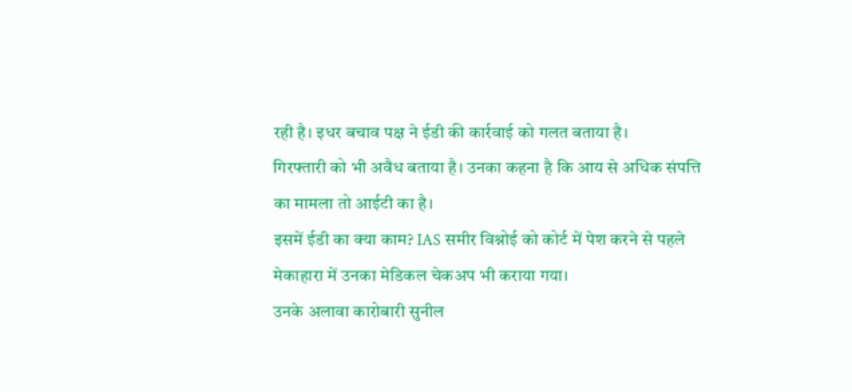रही है। इधर बचाव पक्ष ने ईडी की कार्रवाई को गलत बताया है।
गिरफ्तारी को भी अवैध बताया है। उनका कहना है कि आय से अधिक संपत्ति का मामला तो आईटी का है।
इसमें ईडी का क्या काम? IAS समीर विश्नोई को कोर्ट में पेश करने से पहले मेकाहारा में उनका मेडिकल चेकअप भी कराया गया।
उनके अलावा कारोबारी सुनील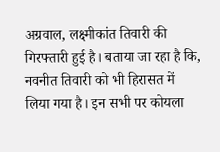अग्रवाल, लक्ष्मीकांत तिवारी की गिरफ्तारी हुई है। बताया जा रहा है कि, नवनीत तिवारी को भी हिरासत में लिया गया है। इन सभी पर कोयला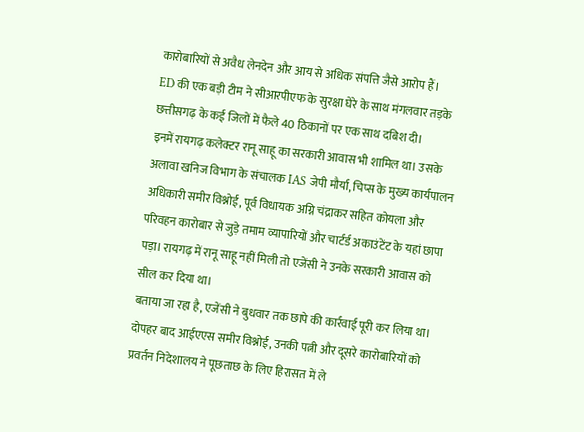कारोबारियों से अवैध लेनदेन और आय से अधिक संपत्ति जैसे आरोप हैं।
ED की एक बड़ी टीम ने सीआरपीएफ के सुरक्षा घेरे के साथ मंगलवार तड़के छत्तीसगढ़ के कई जिलों में फैले 40 ठिकानों पर एक साथ दबिश दी।
इनमें रायगढ़ कलेक्टर रानू साहू का सरकारी आवास भी शामिल था। उसके अलावा खनिज विभाग के संचालक IAS जेपी मौर्या, चिप्स के मुख्य कार्यपालन अधिकारी समीर विश्नोई, पूर्व विधायक अग्नि चंद्राकर सहित कोयला और परिवहन कारोबार से जुड़े तमाम व्यापारियों और चार्टर्ड अकाउंटेंट के यहां छापा पड़ा। रायगढ़ में रानू साहू नहीं मिली तो एजेंसी ने उनके सरकारी आवास को सील कर दिया था।
बताया जा रहा है, एजेंसी ने बुधवार तक छापे की कार्रवाई पूरी कर लिया था। दोपहर बाद आईएएस समीर विश्नोई, उनकी पत्नी और दूसरे कारोबारियों को प्रवर्तन निदेशालय ने पूछताछ के लिए हिरासत में ले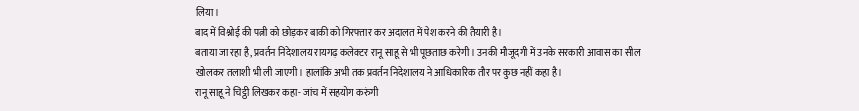लिया।
बाद में विश्नोई की पत्नी को छोड़कर बाकी को गिरफ्तार कर अदालत में पेश करने की तैयारी है।
बताया जा रहा है, प्रवर्तन निदेशालय रायगढ़ कलेक्टर रानू साहू से भी पूछताछ करेगी। उनकी मौजूदगी में उनके सरकारी आवास का सील खोलकर तलाशी भी ली जाएगी। हालांकि अभी तक प्रवर्तन निदेशालय ने आधिकारिक तौर पर कुछ नहीं कहा है।
रानू साहू ने चिट्ठी लिखकर कहा- जांच में सहयोग करुंगी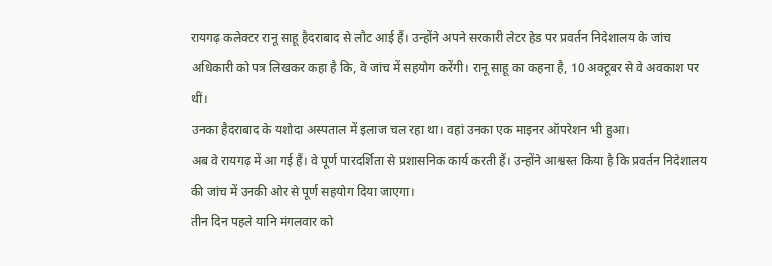रायगढ़ कलेक्टर रानू साहू हैदराबाद से लौट आई हैं। उन्होंने अपने सरकारी लेटर हेड पर प्रवर्तन निदेशालय के जांच अधिकारी को पत्र लिखकर कहा है कि, वे जांच में सहयोग करेंगी। रानू साहू का कहना है, 10 अक्टूबर से वे अवकाश पर थीं।
उनका हैदराबाद के यशोदा अस्पताल में इलाज चल रहा था। वहां उनका एक माइनर ऑपरेशन भी हुआ।
अब वे रायगढ़ में आ गई हैं। वे पूर्ण पारदर्शिता से प्रशासनिक कार्य करती हैं। उन्होंने आश्वस्त किया है कि प्रवर्तन निदेशालय की जांच में उनकी ओर से पूर्ण सहयोग दिया जाएगा।
तीन दिन पहले यानि मंगलवार को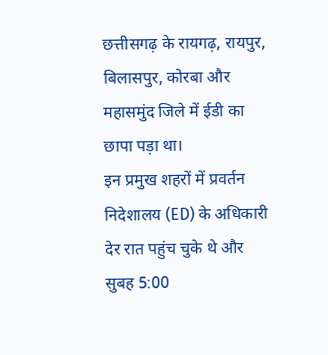छत्तीसगढ़ के रायगढ़, रायपुर, बिलासपुर, कोरबा और महासमुंद जिले में ईडी का छापा पड़ा था।
इन प्रमुख शहरों में प्रवर्तन निदेशालय (ED) के अधिकारी देर रात पहुंच चुके थे और सुबह 5:00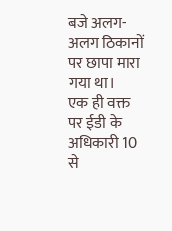बजे अलग-अलग ठिकानों पर छापा मारा गया था।
एक ही वक्त पर ईडी के अधिकारी 10 से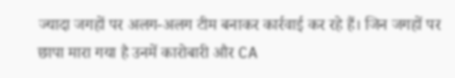ज्यादा जगहों पर अलग-अलग टीम बनाकर कार्रवाई कर रहे हैं। जिन जगहों पर छापा मारा गया है उनमें कारोबारी और CA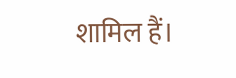शामिल हैं।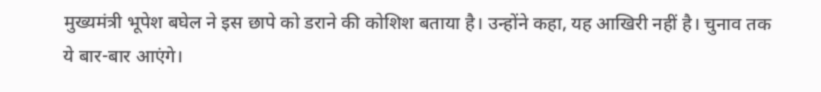मुख्यमंत्री भूपेश बघेल ने इस छापे को डराने की कोशिश बताया है। उन्होंने कहा, यह आखिरी नहीं है। चुनाव तक ये बार-बार आएंगे।